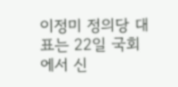이정미 정의당 대표는 22일 국회에서 신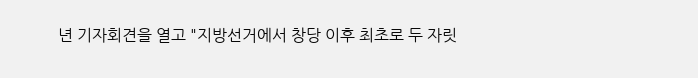년 기자회견을 열고 "지방선거에서 창당 이후 최초로 두 자릿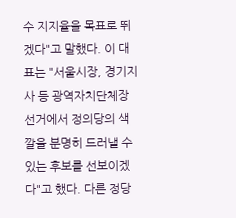수 지지율을 목표로 뛰겠다"고 말했다. 이 대표는 "서울시장, 경기지사 등 광역자치단체장 선거에서 정의당의 색깔을 분명히 드러낼 수 있는 후보를 선보이겠다"고 했다. 다른 정당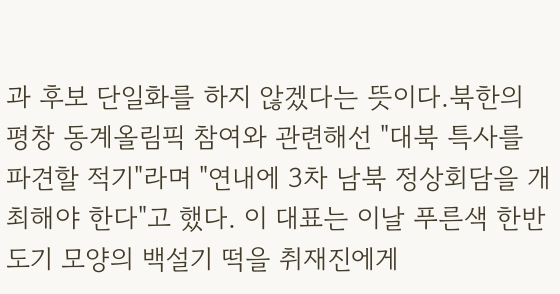과 후보 단일화를 하지 않겠다는 뜻이다.북한의 평창 동계올림픽 참여와 관련해선 "대북 특사를 파견할 적기"라며 "연내에 3차 남북 정상회담을 개최해야 한다"고 했다. 이 대표는 이날 푸른색 한반도기 모양의 백설기 떡을 취재진에게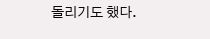돌리기도 했다.